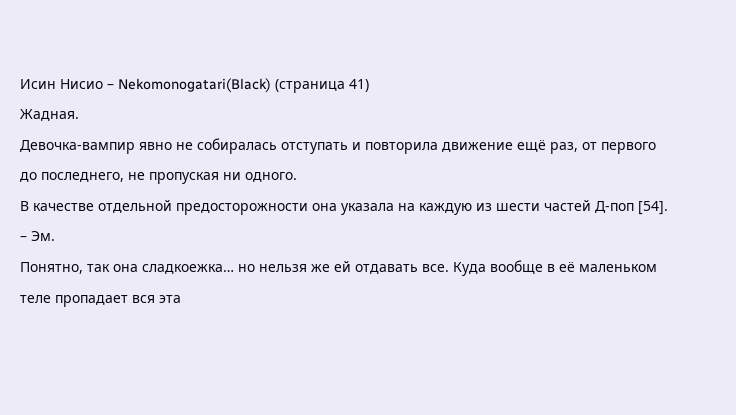Исин Нисио – Nekomonogatari(Black) (страница 41)
Жадная.
Девочка-вампир явно не собиралась отступать и повторила движение ещё раз, от первого до последнего, не пропуская ни одного.
В качестве отдельной предосторожности она указала на каждую из шести частей Д-поп [54].
– Эм.
Понятно, так она сладкоежка… но нельзя же ей отдавать все. Куда вообще в её маленьком теле пропадает вся эта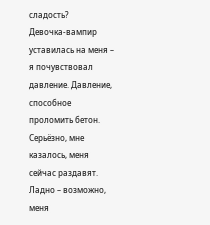сладость?
Девочка-вампир уставилась на меня – я почувствовал давление. Давление, способное проломить бетон.
Серьёзно, мне казалось, меня сейчас раздавят.
Ладно – возможно, меня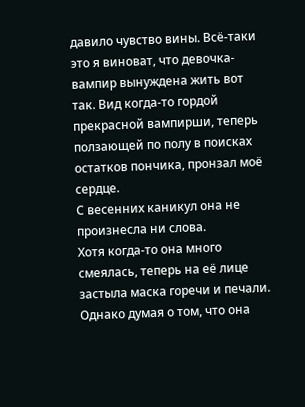давило чувство вины. Всё-таки это я виноват, что девочка-вампир вынуждена жить вот так. Вид когда-то гордой прекрасной вампирши, теперь ползающей по полу в поисках остатков пончика, пронзал моё сердце.
С весенних каникул она не произнесла ни слова.
Хотя когда-то она много смеялась, теперь на её лице застыла маска горечи и печали.
Однако думая о том, что она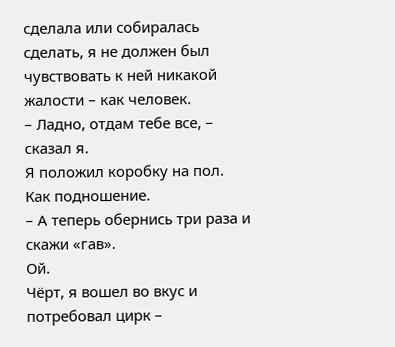сделала или собиралась сделать, я не должен был чувствовать к ней никакой жалости – как человек.
– Ладно, отдам тебе все, – сказал я.
Я положил коробку на пол.
Как подношение.
– А теперь обернись три раза и скажи «гав».
Ой.
Чёрт, я вошел во вкус и потребовал цирк –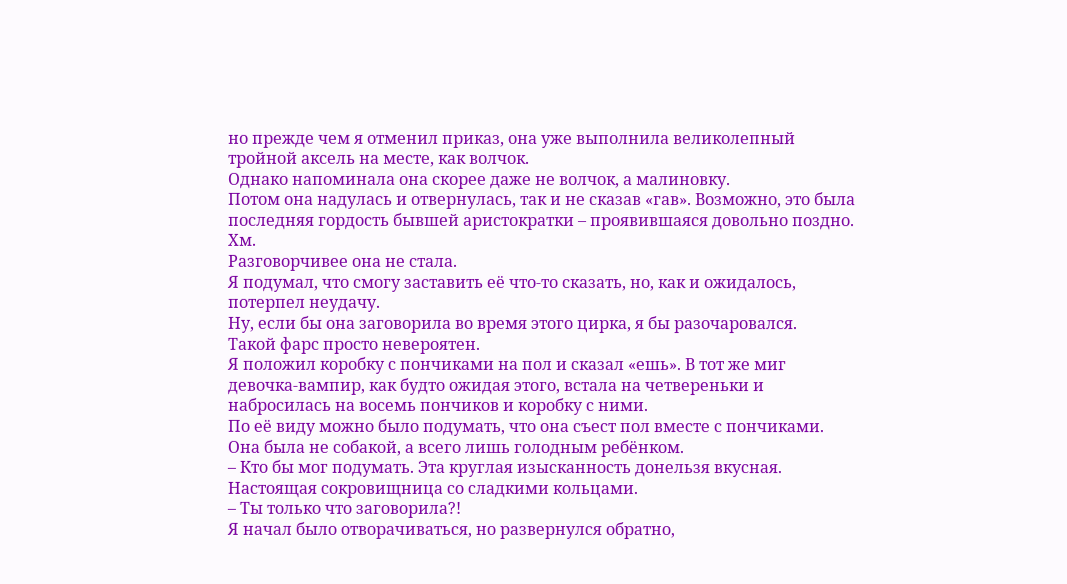но прежде чем я отменил приказ, она уже выполнила великолепный тройной аксель на месте, как волчок.
Однако напоминала она скорее даже не волчок, а малиновку.
Потом она надулась и отвернулась, так и не сказав «гав». Возможно, это была последняя гордость бывшей аристократки – проявившаяся довольно поздно.
Хм.
Разговорчивее она не стала.
Я подумал, что смогу заставить её что-то сказать, но, как и ожидалось, потерпел неудачу.
Ну, если бы она заговорила во время этого цирка, я бы разочаровался.
Такой фарс просто невероятен.
Я положил коробку с пончиками на пол и сказал «ешь». В тот же миг девочка-вампир, как будто ожидая этого, встала на четвереньки и набросилась на восемь пончиков и коробку с ними.
По её виду можно было подумать, что она съест пол вместе с пончиками.
Она была не собакой, а всего лишь голодным ребёнком.
– Кто бы мог подумать. Эта круглая изысканность донельзя вкусная. Настоящая сокровищница со сладкими кольцами.
– Ты только что заговорила?!
Я начал было отворачиваться, но развернулся обратно,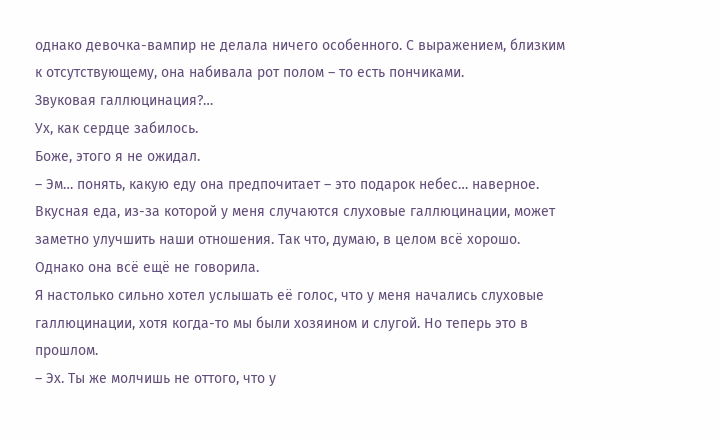однако девочка-вампир не делала ничего особенного. С выражением, близким к отсутствующему, она набивала рот полом – то есть пончиками.
Звуковая галлюцинация?…
Ух, как сердце забилось.
Боже, этого я не ожидал.
– Эм… понять, какую еду она предпочитает – это подарок небес… наверное.
Вкусная еда, из-за которой у меня случаются слуховые галлюцинации, может заметно улучшить наши отношения. Так что, думаю, в целом всё хорошо.
Однако она всё ещё не говорила.
Я настолько сильно хотел услышать её голос, что у меня начались слуховые галлюцинации, хотя когда-то мы были хозяином и слугой. Но теперь это в прошлом.
– Эх. Ты же молчишь не оттого, что у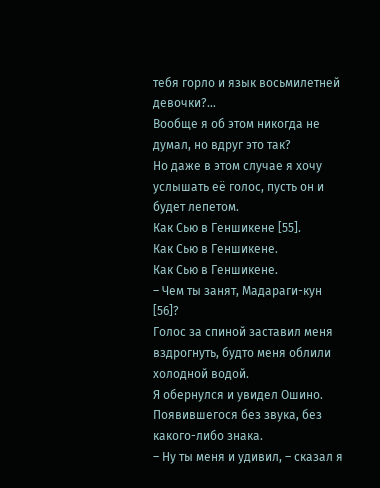тебя горло и язык восьмилетней девочки?…
Вообще я об этом никогда не думал, но вдруг это так?
Но даже в этом случае я хочу услышать её голос, пусть он и будет лепетом.
Как Сью в Геншикене [55].
Как Сью в Геншикене.
Как Сью в Геншикене.
– Чем ты занят, Мадараги-кун [56]?
Голос за спиной заставил меня вздрогнуть, будто меня облили холодной водой.
Я обернулся и увидел Ошино.
Появившегося без звука, без какого-либо знака.
– Ну ты меня и удивил, – сказал я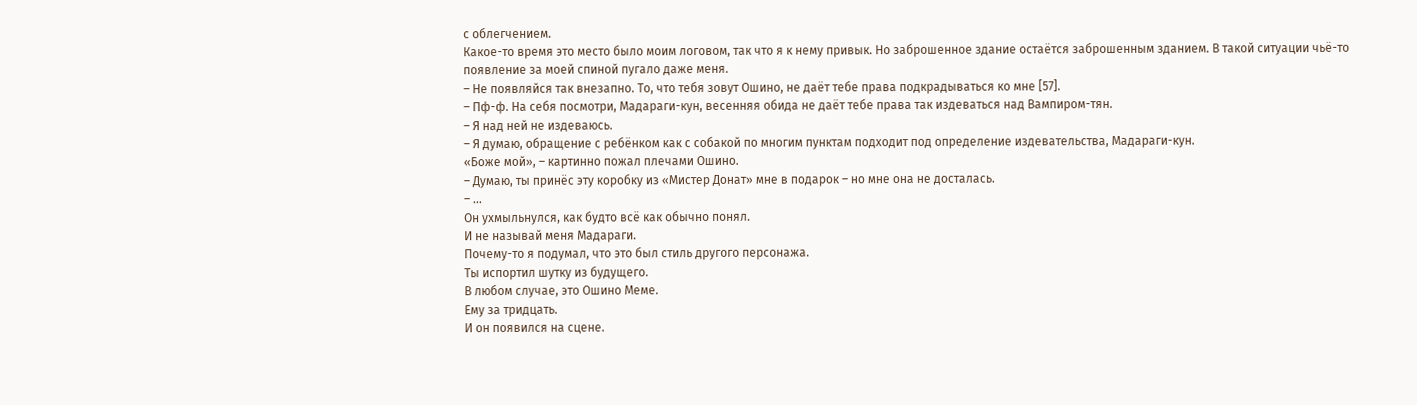с облегчением.
Какое-то время это место было моим логовом, так что я к нему привык. Но заброшенное здание остаётся заброшенным зданием. В такой ситуации чьё-то появление за моей спиной пугало даже меня.
– Не появляйся так внезапно. То, что тебя зовут Ошино, не даёт тебе права подкрадываться ко мне [57].
– Пф-ф. На себя посмотри, Мадараги-кун, весенняя обида не даёт тебе права так издеваться над Вампиром-тян.
– Я над ней не издеваюсь.
– Я думаю, обращение с ребёнком как с собакой по многим пунктам подходит под определение издевательства, Мадараги-кун.
«Боже мой», – картинно пожал плечами Ошино.
– Думаю, ты принёс эту коробку из «Мистер Донат» мне в подарок – но мне она не досталась.
– …
Он ухмыльнулся, как будто всё как обычно понял.
И не называй меня Мадараги.
Почему-то я подумал, что это был стиль другого персонажа.
Ты испортил шутку из будущего.
В любом случае, это Ошино Меме.
Ему за тридцать.
И он появился на сцене.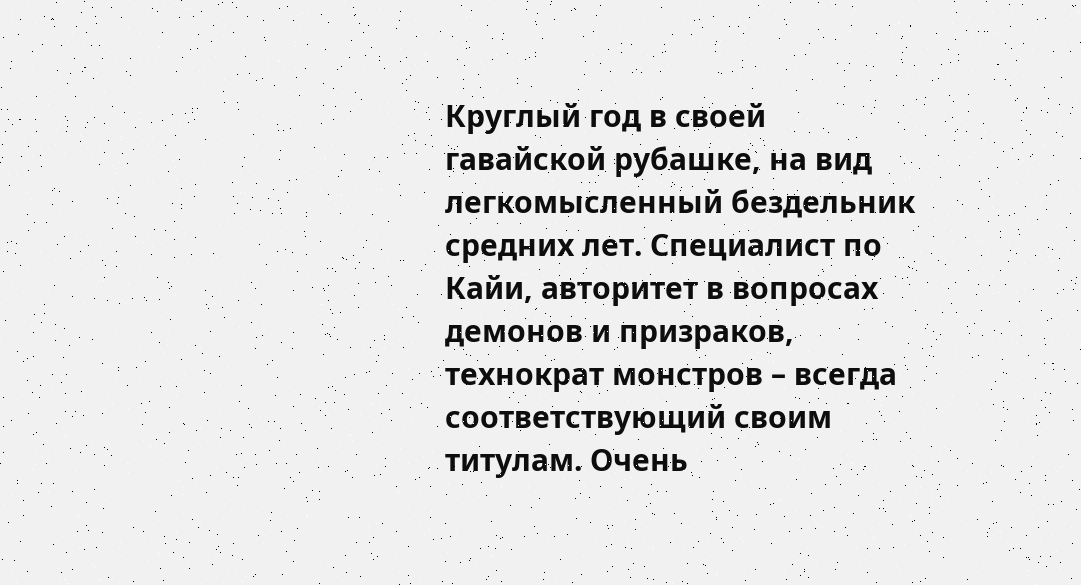Круглый год в своей гавайской рубашке, на вид легкомысленный бездельник средних лет. Специалист по Кайи, авторитет в вопросах демонов и призраков, технократ монстров – всегда соответствующий своим титулам. Очень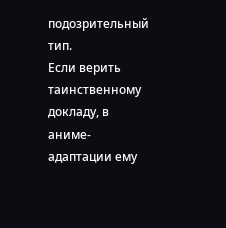подозрительный тип.
Если верить таинственному докладу, в аниме-адаптации ему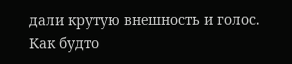дали крутую внешность и голос. Как будто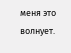меня это волнует.